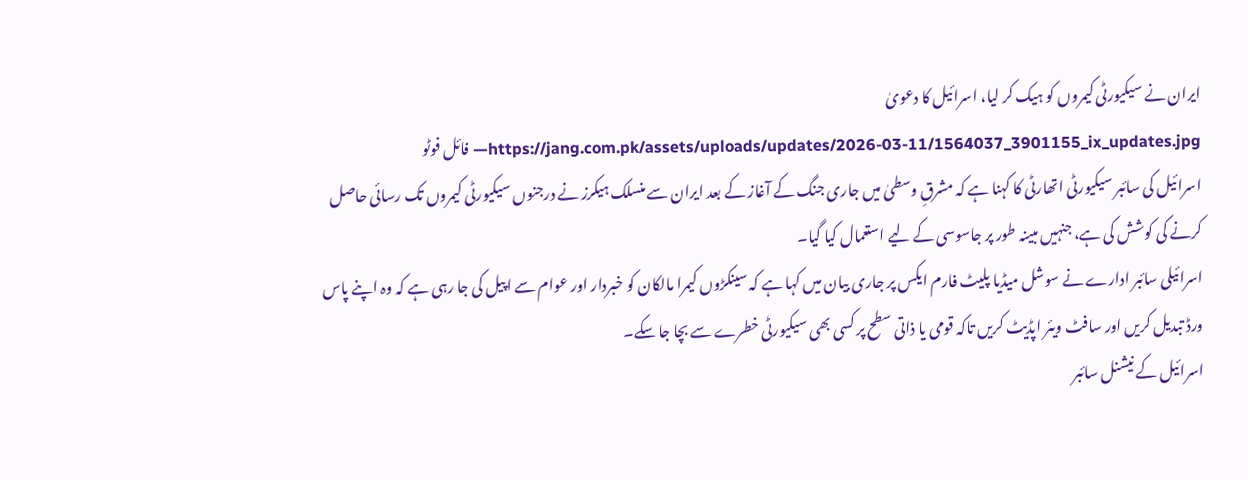ایران نے سیکیورٹی کیمروں کو ہیک کر لیا، اسرائیل کا دعویٰ
https://jang.com.pk/assets/uploads/updates/2026-03-11/1564037_3901155_ix_updates.jpg— فائل فوٹو
اسرائیل کی سائبر سیکیورٹی اتھارٹی کا کہنا ہے کہ مشرقِ وسطیٰ میں جاری جنگ کے آغاز کے بعد ایران سے منسلک ہیکرز نے درجنوں سیکیورٹی کیمروں تک رسائی حاصل کرنے کی کوشش کی ہے، جنہیں مبینہ طور پر جاسوسی کے لیے استعمال کیا گیا۔
اسرائیلی سائبر ادارے نے سوشل میڈیا پلیٹ فارم ایکس پر جاری بیان میں کہا ہے کہ سینکڑوں کیمرا مالکان کو خبردار اور عوام سے اپیل کی جا رہی ہے کہ وہ اپنے پاس ورڈ تبدیل کریں اور سافٹ ویئر اپڈیٹ کریں تاکہ قومی یا ذاتی سطح پر کسی بھی سیکیورٹی خطرے سے بچا جا سکے۔
اسرائیل کے نیشنل سائبر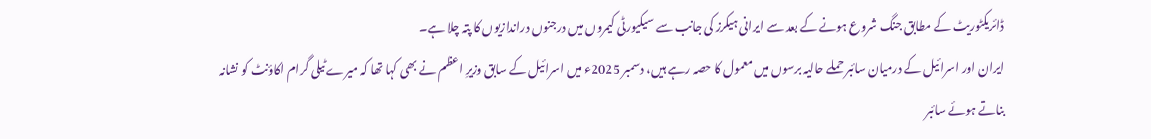ڈائریکٹوریٹ کے مطابق جنگ شروع ہونے کے بعد سے ایرانی ہیکرز کی جانب سے سیکیورٹی کیمروں میں درجنوں دراندازیوں کا پتہ چلا ہے۔
ایران اور اسرائیل کے درمیان سائبر حملے حالیہ برسوں میں معمول کا حصہ رہے ہیں، دسمبر 2025ء میں اسرائیل کے سابق وزیرِ اعظم نے بھی کہا تھا کہ میرے ٹیلی گرام اکاؤنٹ کو نشانہ بناتے ہوئے سائبر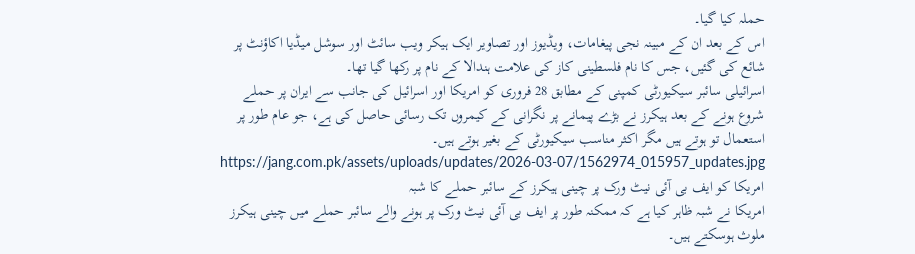حملہ کیا گیا۔
اس کے بعد ان کے مبینہ نجی پیغامات، ویڈیوز اور تصاویر ایک ہیکر ویب سائٹ اور سوشل میڈیا اکاؤنٹ پر شائع کی گئیں، جس کا نام فلسطینی کاز کی علامت ہندالا کے نام پر رکھا گیا تھا۔
اسرائیلی سائبر سیکیورٹی کمپنی کے مطابق 28 فروری کو امریکا اور اسرائیل کی جانب سے ایران پر حملے شروع ہونے کے بعد ہیکرز نے بڑے پیمانے پر نگرانی کے کیمروں تک رسائی حاصل کی ہے، جو عام طور پر استعمال تو ہوتے ہیں مگر اکثر مناسب سیکیورٹی کے بغیر ہوتے ہیں۔ https://jang.com.pk/assets/uploads/updates/2026-03-07/1562974_015957_updates.jpg
امریکا کو ایف بی آئی نیٹ ورک پر چینی ہیکرز کے سائبر حملے کا شبہ
امریکا نے شبہ ظاہر کیا ہے کہ ممکنہ طور پر ایف بی آئی نیٹ ورک پر ہونے والے سائبر حملے میں چینی ہیکرز ملوث ہوسکتے ہیں۔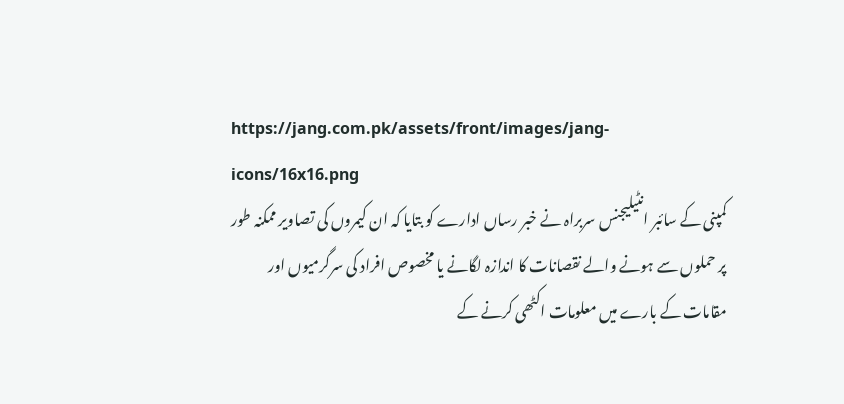https://jang.com.pk/assets/front/images/jang-icons/16x16.png
کمپنی کے سائبر انٹیلیجنس سربراہ نے خبر رساں ادارے کو بتایا کہ ان کیمروں کی تصاویر ممکنہ طور پر حملوں سے ہونے والے نقصانات کا اندازہ لگانے یا مخصوص افراد کی سرگرمیوں اور مقامات کے بارے میں معلومات اکٹھی کرنے کے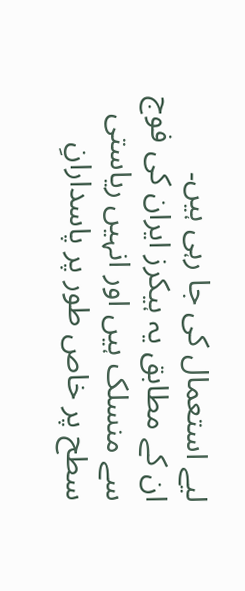لیے استعمال کی جا رہی ہیں۔
ان کے مطابق یہ ہیکرز ایران کی فوج سے منسلک ہیں اور انہیں ریاستی سطح پر خاص طور پر پاسدارانِ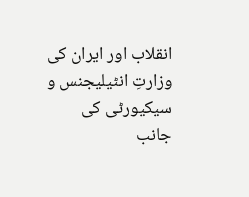انقلاب اور ایران کی وزارتِ انٹیلیجنس و سیکیورٹی کی جانب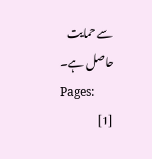سے حمایت حاصل ہے۔
Pages:
[1]